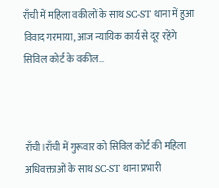राँची में महिला वकीलों के साथ SC-ST थाना में हुआ विवाद गरमाया, आज न्यायिक कार्य से दूर रहेंगे सिविल कोर्ट के वकील…



राँची।राँची में गुरूवार को सिविल कोर्ट की महिला अधिवक्ताओं के साथ SC-ST थाना प्रभारी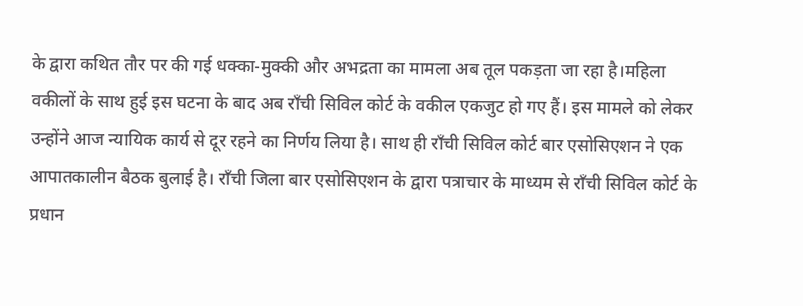के द्वारा कथित तौर पर की गई धक्का-मुक्की और अभद्रता का मामला अब तूल पकड़ता जा रहा है।महिला वकीलों के साथ हुई इस घटना के बाद अब राँची सिविल कोर्ट के वकील एकजुट हो गए हैं। इस मामले को लेकर उन्होंने आज न्यायिक कार्य से दूर रहने का निर्णय लिया है। साथ ही राँची सिविल कोर्ट बार एसोसिएशन ने एक आपातकालीन बैठक बुलाई है। राँची जिला बार एसोसिएशन के द्वारा पत्राचार के माध्यम से राँची सिविल कोर्ट के प्रधान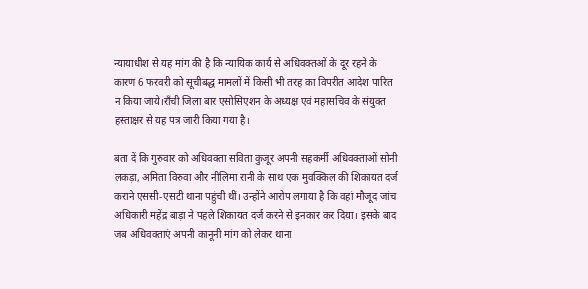न्यायाधीश से यह मांग की है कि न्यायिक कार्य से अधिवक्तओं के दूर रहने के कारण 6 फरवरी को सूचीबद्ध मामलों में किसी भी तरह का विपरीत आदेश पारित न किया जाये।राँची जिला बार एसोसिएशन के अध्यक्ष एवं महासचिव के संयुक्त हस्ताक्षर से यह पत्र जारी किया गया है।

बता दें कि गुरुवार को अधिवक्ता सविता कुजूर अपनी सहकर्मी अधिवक्ताओं सोनी लकड़ा, अमिता विरुवा और नीलिमा रानी के साथ एक मुवक्किल की शिकायत दर्ज कराने एससी-एसटी थाना पहुंची थीं। उन्होंने आरोप लगाया है कि वहां मौजूद जांच अधिकारी महेंद्र बाड़ा ने पहले शिकायत दर्ज करने से इनकार कर दिया। इसके बाद जब अधिवक्ताएं अपनी कानूनी मांग को लेकर थाना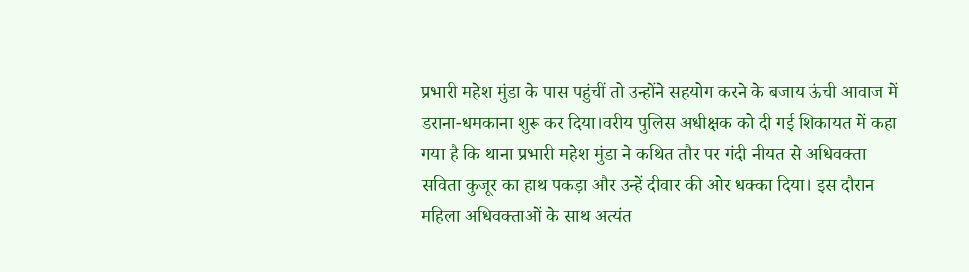प्रभारी महेश मुंडा के पास पहुंचीं तो उन्होंने सहयोग करने के बजाय ऊंची आवाज में डराना-धमकाना शुरू कर दिया।वरीय पुलिस अधीक्षक को दी गई शिकायत में कहा गया है कि थाना प्रभारी महेश मुंडा ने कथित तौर पर गंदी नीयत से अधिवक्ता सविता कुजूर का हाथ पकड़ा और उन्हें दीवार की ओर धक्का दिया। इस दौरान महिला अधिवक्ताओं के साथ अत्यंत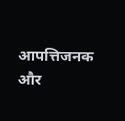आपत्तिजनक और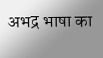अभद्र भाषा का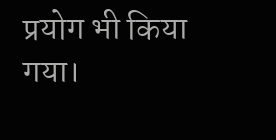प्रयोग भी किया गया।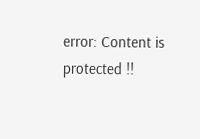error: Content is protected !!